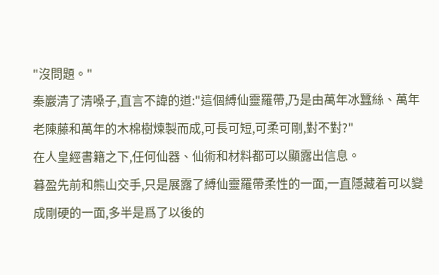"沒問題。"
秦巖清了清嗓子,直言不諱的道:"這個縛仙靈羅帶,乃是由萬年冰蠶絲、萬年老陳藤和萬年的木棉樹煉製而成,可長可短,可柔可剛,對不對?"
在人皇經書籍之下,任何仙器、仙術和材料都可以顯露出信息。
暮盈先前和熊山交手,只是展露了縛仙靈羅帶柔性的一面,一直隱藏着可以變成剛硬的一面,多半是爲了以後的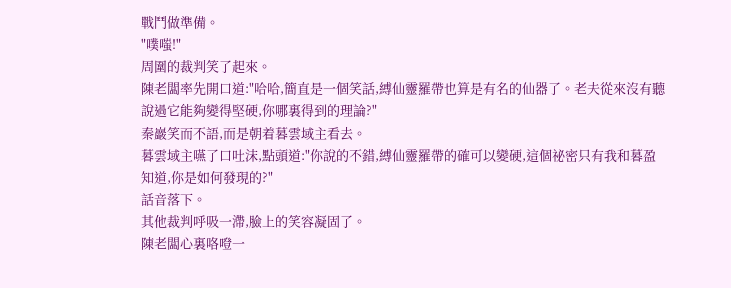戰鬥做準備。
"噗嗤!"
周圍的裁判笑了起來。
陳老闆率先開口道:"哈哈,簡直是一個笑話,縛仙靈羅帶也算是有名的仙器了。老夫從來沒有聽說過它能夠變得堅硬,你哪裏得到的理論?"
秦巖笑而不語,而是朝着暮雲域主看去。
暮雲域主嚥了口吐沫,點頭道:"你說的不錯,縛仙靈羅帶的確可以變硬,這個祕密只有我和暮盈知道,你是如何發現的?"
話音落下。
其他裁判呼吸一滯,臉上的笑容凝固了。
陳老闆心裏咯噔一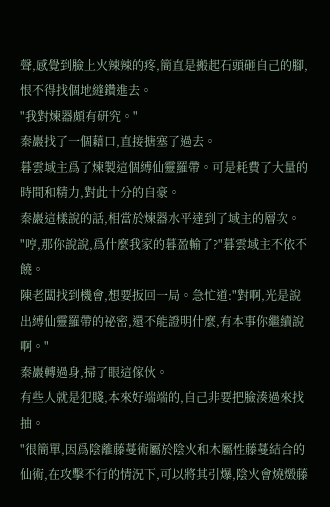聲,感覺到臉上火辣辣的疼,簡直是搬起石頭砸自己的腳,恨不得找個地縫鑽進去。
"我對煉器頗有研究。"
秦巖找了一個藉口,直接搪塞了過去。
暮雲域主爲了煉製這個縛仙靈羅帶。可是耗費了大量的時間和精力,對此十分的自豪。
秦巖這樣說的話,相當於煉器水平達到了域主的層次。
"哼,那你說說,爲什麼我家的暮盈輸了?"暮雲域主不依不饒。
陳老闆找到機會,想要扳回一局。急忙道:"對啊,光是說出縛仙靈羅帶的祕密,還不能證明什麼,有本事你繼續說啊。"
秦巖轉過身,掃了眼這傢伙。
有些人就是犯賤,本來好端端的,自己非要把臉湊過來找抽。
"很簡單,因爲陰離藤蔓術屬於陰火和木屬性藤蔓結合的仙術,在攻擊不行的情況下,可以將其引爆,陰火會燒燬藤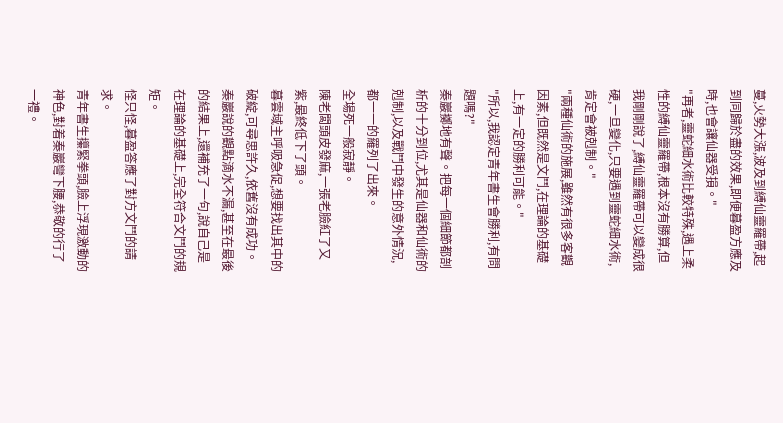蔓,火勢大漲,波及到縛仙靈羅帶,起到同歸於盡的效果,即便暮盈方應及時,也會讓仙器受損。"
"再者,靈蛇細水術比較特殊,遇上柔性的縛仙靈羅帶,根本沒有勝算,但我剛剛說了,縛仙靈羅帶可以變成很硬,一旦變化,只要遇到靈蛇細水術,肯定會被剋制。"
"兩種仙術的施展,雖然有很多客觀因素,但既然是文鬥,在理論的基礎上,有一定的勝利可能。"
"所以,我認定青年書生會勝利,有問題嗎?"
秦巖擲地有聲。把每一個細節都剖析的十分到位,尤其是仙器和仙術的剋制,以及戰鬥中發生的意外情況,都一一的羅列了出來。
全場死一般寂靜。
陳老闆頭皮發麻,一張老臉紅了又紫,最終低下了頭。
暮雲域主呼吸急促,想要找出其中的破綻,可尋思許久,依舊沒有成功。
秦巖說的觀點滴水不漏,甚至在最後的結果上,還補充了一句,說自己是在理論的基礎上,完全符合文鬥的規矩。
怪只怪,暮盈答應了對方文鬥的請求。
青年書生攥緊拳頭,臉上浮現激動的神色,對着秦巖彎下腰,恭敬的行了一禮。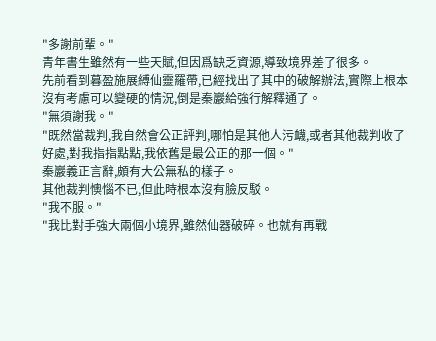"多謝前輩。"
青年書生雖然有一些天賦,但因爲缺乏資源,導致境界差了很多。
先前看到暮盈施展縛仙靈羅帶,已經找出了其中的破解辦法,實際上根本沒有考慮可以變硬的情況,倒是秦巖給強行解釋通了。
"無須謝我。"
"既然當裁判,我自然會公正評判,哪怕是其他人污衊,或者其他裁判收了好處,對我指指點點,我依舊是最公正的那一個。"
秦巖義正言辭,頗有大公無私的樣子。
其他裁判懊惱不已,但此時根本沒有臉反駁。
"我不服。"
"我比對手強大兩個小境界,雖然仙器破碎。也就有再戰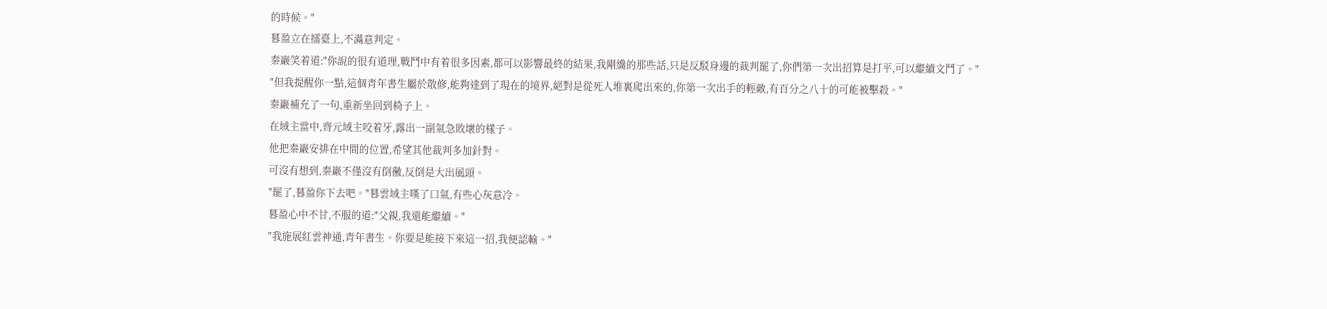的時候。"
暮盈立在擂臺上,不滿意判定。
秦巖笑着道:"你說的很有道理,戰鬥中有着很多因素,都可以影響最終的結果,我剛纔的那些話,只是反駁身邊的裁判罷了,你們第一次出招算是打平,可以繼續文鬥了。"
"但我提醒你一點,這個青年書生屬於散修,能夠達到了現在的境界,絕對是從死人堆裏爬出來的,你第一次出手的輕敵,有百分之八十的可能被擊殺。"
秦巖補充了一句,重新坐回到椅子上。
在域主當中,齊元域主咬着牙,露出一副氣急敗壞的樣子。
他把秦巖安排在中間的位置,希望其他裁判多加針對。
可沒有想到,秦巖不僅沒有倒黴,反倒是大出風頭。
"罷了,暮盈你下去吧。"暮雲域主嘆了口氣,有些心灰意冷。
暮盈心中不甘,不服的道:"父親,我還能繼續。"
"我施展紅雲神通,青年書生。你要是能接下來這一招,我便認輸。"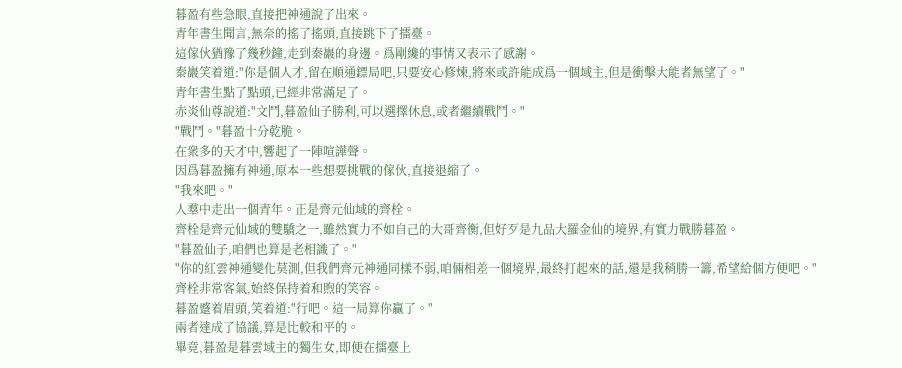暮盈有些急眼,直接把神通說了出來。
青年書生聞言,無奈的搖了搖頭,直接跳下了擂臺。
這傢伙猶豫了幾秒鐘,走到秦巖的身邊。爲剛纔的事情又表示了感謝。
秦巖笑着道:"你是個人才,留在順通鏢局吧,只要安心修煉,將來或許能成爲一個域主,但是衝擊大能者無望了。"
青年書生點了點頭,已經非常滿足了。
赤炎仙尊說道:"文鬥,暮盈仙子勝利,可以選擇休息,或者繼續戰鬥。"
"戰鬥。"暮盈十分乾脆。
在衆多的天才中,響起了一陣喧譁聲。
因爲暮盈擁有神通,原本一些想要挑戰的傢伙,直接退縮了。
"我來吧。"
人羣中走出一個青年。正是齊元仙域的齊栓。
齊栓是齊元仙域的雙驕之一,雖然實力不如自己的大哥齊衡,但好歹是九品大羅金仙的境界,有實力戰勝暮盈。
"暮盈仙子,咱們也算是老相識了。"
"你的紅雲神通變化莫測,但我們齊元神通同樣不弱,咱倆相差一個境界,最終打起來的話,還是我稍勝一籌,希望給個方便吧。"
齊栓非常客氣,始終保持着和煦的笑容。
暮盈蹙着眉頭,笑着道:"行吧。這一局算你贏了。"
兩者達成了協議,算是比較和平的。
畢竟,暮盈是暮雲域主的獨生女,即便在擂臺上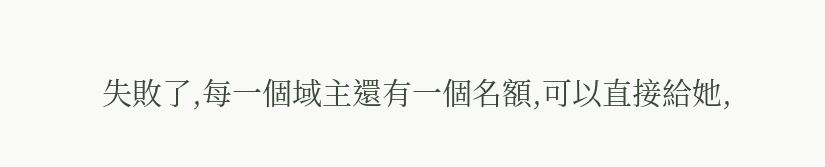失敗了,每一個域主還有一個名額,可以直接給她,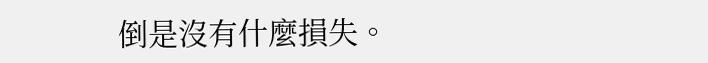倒是沒有什麼損失。